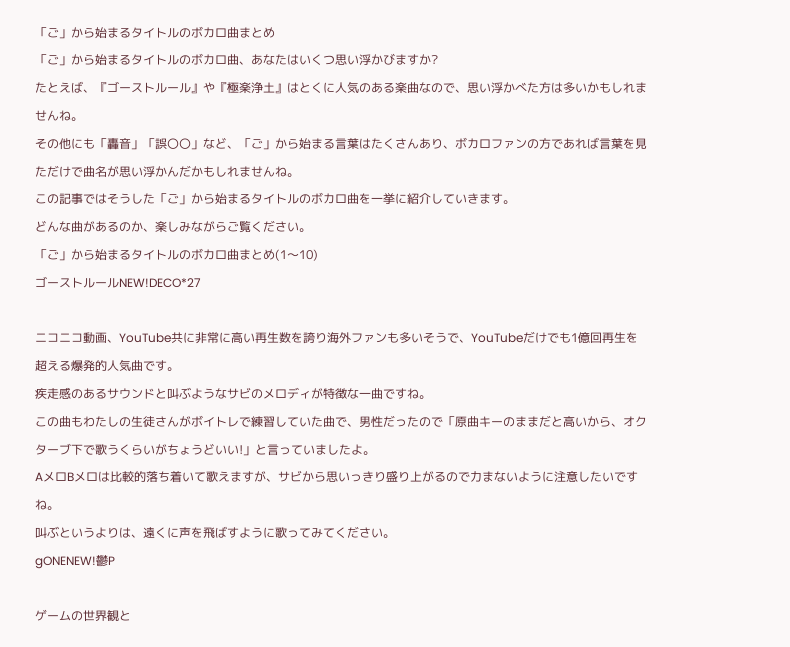「ご」から始まるタイトルのボカロ曲まとめ
「ご」から始まるタイトルのボカロ曲、あなたはいくつ思い浮かびますか?
たとえば、『ゴーストルール』や『極楽浄土』はとくに人気のある楽曲なので、思い浮かべた方は多いかもしれませんね。
その他にも「轟音」「誤〇〇」など、「ご」から始まる言葉はたくさんあり、ボカロファンの方であれば言葉を見ただけで曲名が思い浮かんだかもしれませんね。
この記事ではそうした「ご」から始まるタイトルのボカロ曲を一挙に紹介していきます。
どんな曲があるのか、楽しみながらご覧ください。
「ご」から始まるタイトルのボカロ曲まとめ(1〜10)
ゴーストルールNEW!DECO*27

ニコニコ動画、YouTube共に非常に高い再生数を誇り海外ファンも多いそうで、YouTubeだけでも1億回再生を超える爆発的人気曲です。
疾走感のあるサウンドと叫ぶようなサビのメロディが特徴な一曲ですね。
この曲もわたしの生徒さんがボイトレで練習していた曲で、男性だったので「原曲キーのままだと高いから、オクターブ下で歌うくらいがちょうどいい!」と言っていましたよ。
AメロBメロは比較的落ち着いて歌えますが、サビから思いっきり盛り上がるので力まないように注意したいですね。
叫ぶというよりは、遠くに声を飛ばすように歌ってみてください。
gONENEW!鬱P

ゲームの世界観と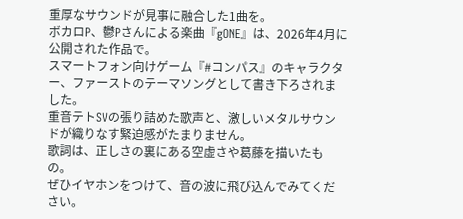重厚なサウンドが見事に融合した1曲を。
ボカロP、鬱Pさんによる楽曲『gONE』は、2026年4月に公開された作品で。
スマートフォン向けゲーム『#コンパス』のキャラクター、ファーストのテーマソングとして書き下ろされました。
重音テトSVの張り詰めた歌声と、激しいメタルサウンドが織りなす緊迫感がたまりません。
歌詞は、正しさの裏にある空虚さや葛藤を描いたもの。
ぜひイヤホンをつけて、音の波に飛び込んでみてください。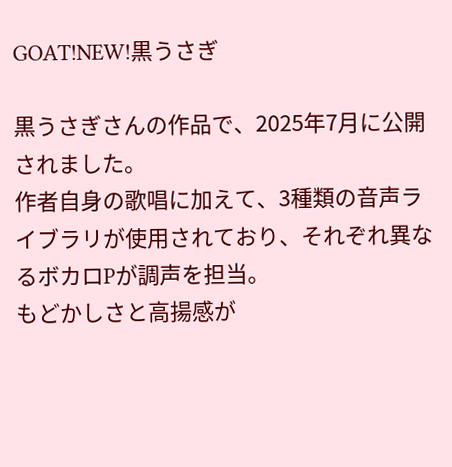GOAT!NEW!黒うさぎ

黒うさぎさんの作品で、2025年7月に公開されました。
作者自身の歌唱に加えて、3種類の音声ライブラリが使用されており、それぞれ異なるボカロPが調声を担当。
もどかしさと高揚感が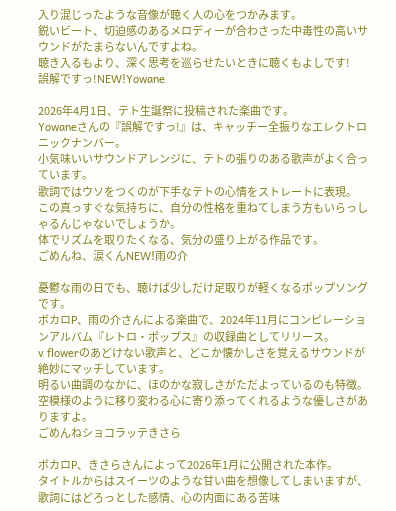入り混じったような音像が聴く人の心をつかみます。
鋭いビート、切迫感のあるメロディーが合わさった中毒性の高いサウンドがたまらないんですよね。
聴き入るもより、深く思考を巡らせたいときに聴くもよしです!
誤解ですっ!NEW!Yowane

2026年4月1日、テト生誕祭に投稿された楽曲です。
Yowaneさんの『誤解ですっ!』は、キャッチー全振りなエレクトロニックナンバー。
小気味いいサウンドアレンジに、テトの張りのある歌声がよく合っています。
歌詞ではウソをつくのが下手なテトの心情をストレートに表現。
この真っすぐな気持ちに、自分の性格を重ねてしまう方もいらっしゃるんじゃないでしょうか。
体でリズムを取りたくなる、気分の盛り上がる作品です。
ごめんね、涙くんNEW!雨の介

憂鬱な雨の日でも、聴けば少しだけ足取りが軽くなるポップソングです。
ボカロP、雨の介さんによる楽曲で、2024年11月にコンピレーションアルバム『レトロ・ポップス』の収録曲としてリリース。
v flowerのあどけない歌声と、どこか懐かしさを覚えるサウンドが絶妙にマッチしています。
明るい曲調のなかに、ほのかな寂しさがただよっているのも特徴。
空模様のように移り変わる心に寄り添ってくれるような優しさがありますよ。
ごめんねショコラッテきさら

ボカロP、きさらさんによって2026年1月に公開された本作。
タイトルからはスイーツのような甘い曲を想像してしまいますが、歌詞にはどろっとした感情、心の内面にある苦味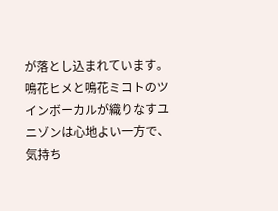が落とし込まれています。
鳴花ヒメと鳴花ミコトのツインボーカルが織りなすユニゾンは心地よい一方で、気持ち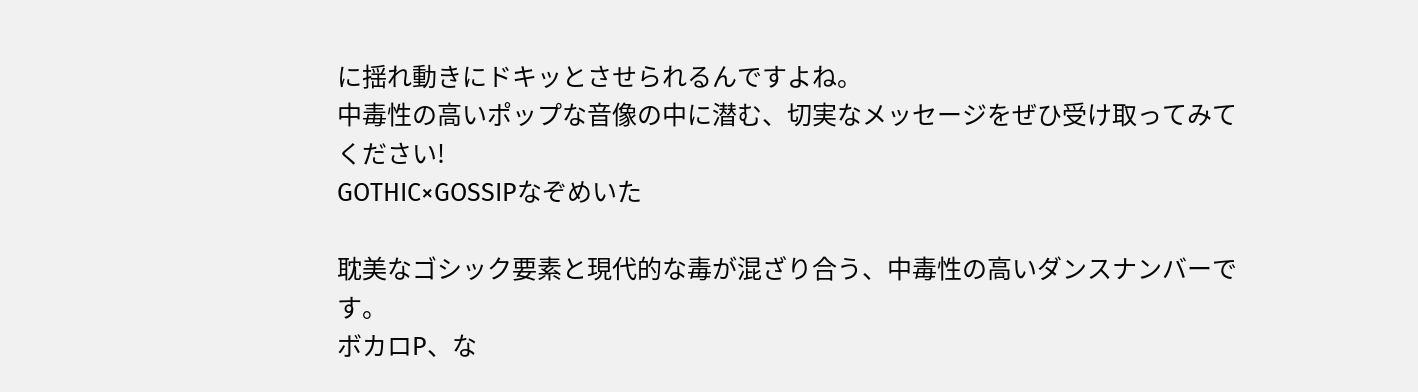に揺れ動きにドキッとさせられるんですよね。
中毒性の高いポップな音像の中に潜む、切実なメッセージをぜひ受け取ってみてください!
GOTHIC×GOSSIPなぞめいた

耽美なゴシック要素と現代的な毒が混ざり合う、中毒性の高いダンスナンバーです。
ボカロP、な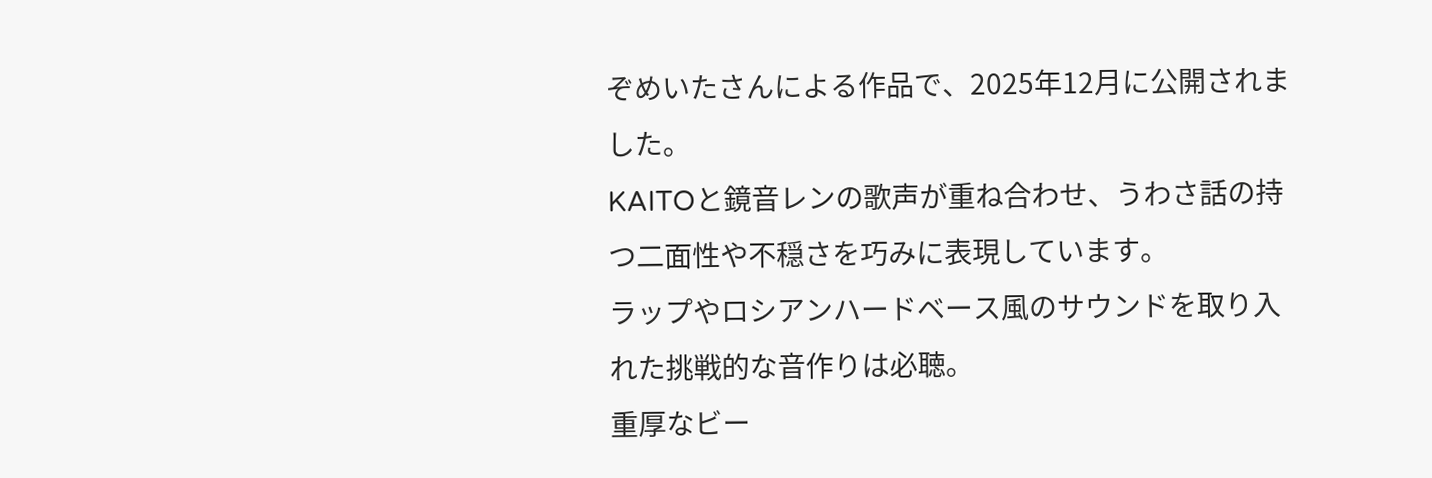ぞめいたさんによる作品で、2025年12月に公開されました。
KAITOと鏡音レンの歌声が重ね合わせ、うわさ話の持つ二面性や不穏さを巧みに表現しています。
ラップやロシアンハードベース風のサウンドを取り入れた挑戦的な音作りは必聴。
重厚なビー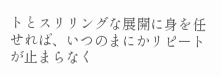トとスリリングな展開に身を任せれば、いつのまにかリピートが止まらなく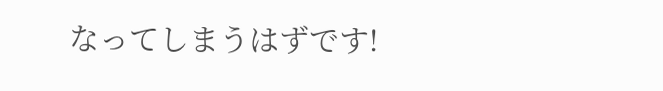なってしまうはずです!